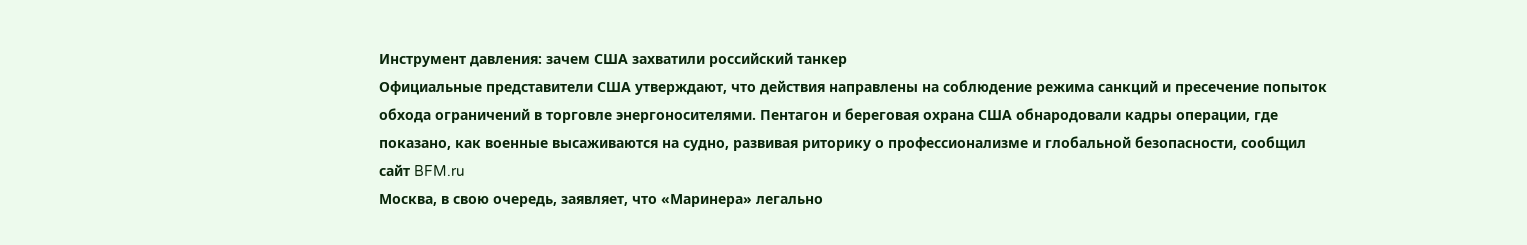Инструмент давления: зачем США захватили российский танкер
Официальные представители США утверждают, что действия направлены на соблюдение режима санкций и пресечение попыток обхода ограничений в торговле энергоносителями. Пентагон и береговая охрана США обнародовали кадры операции, где показано, как военные высаживаются на судно, развивая риторику о профессионализме и глобальной безопасности, сообщил сайт BFM.ru
Москва, в свою очередь, заявляет, что «Маринера» легально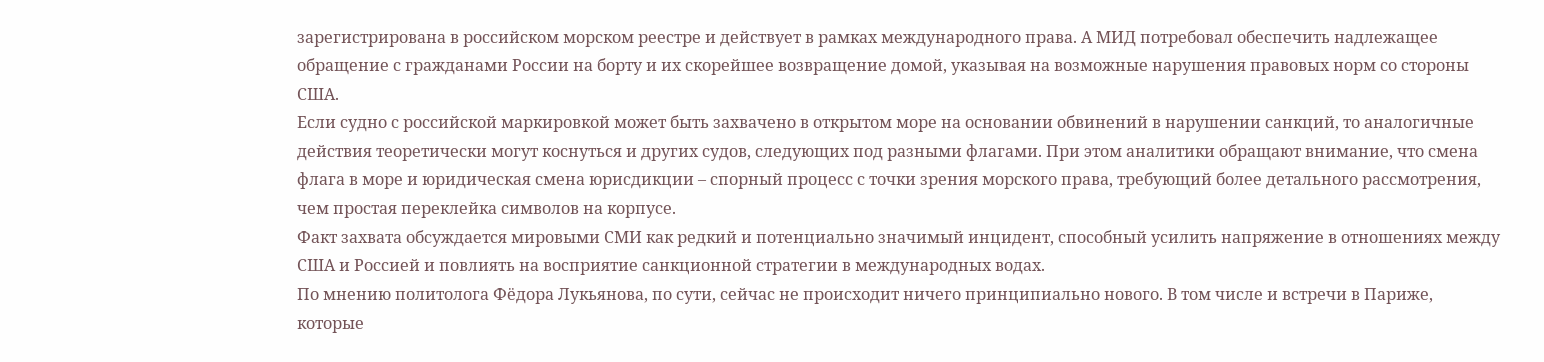зарегистрирована в российском морском реестре и действует в рамках международного права. А МИД потребовал обеспечить надлежащее обращение с гражданами России на борту и их скорейшее возвращение домой, указывая на возможные нарушения правовых норм со стороны США.
Если судно с российской маркировкой может быть захвачено в открытом море на основании обвинений в нарушении санкций, то аналогичные действия теоретически могут коснуться и других судов, следующих под разными флагами. При этом аналитики обращают внимание, что смена флага в море и юридическая смена юрисдикции – спорный процесс с точки зрения морского права, требующий более детального рассмотрения, чем простая переклейка символов на корпусе.
Факт захвата обсуждается мировыми СМИ как редкий и потенциально значимый инцидент, способный усилить напряжение в отношениях между США и Россией и повлиять на восприятие санкционной стратегии в международных водах.
По мнению политолога Фёдора Лукьянова, по сути, сейчас не происходит ничего принципиально нового. В том числе и встречи в Париже, которые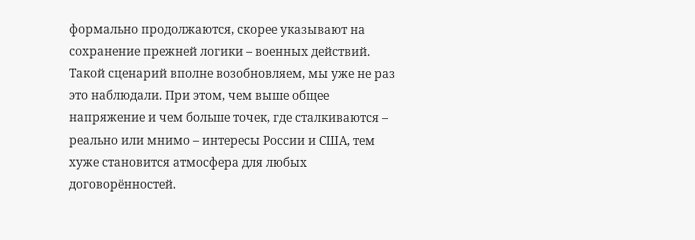формально продолжаются, скорее указывают на сохранение прежней логики – военных действий. Такой сценарий вполне возобновляем, мы уже не раз это наблюдали. При этом, чем выше общее напряжение и чем больше точек, где сталкиваются – реально или мнимо – интересы России и США, тем хуже становится атмосфера для любых договорённостей.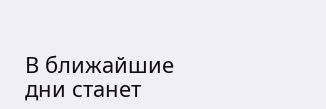В ближайшие дни станет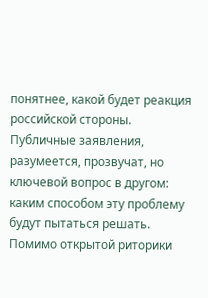понятнее, какой будет реакция российской стороны. Публичные заявления, разумеется, прозвучат, но ключевой вопрос в другом: каким способом эту проблему будут пытаться решать. Помимо открытой риторики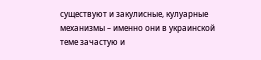существуют и закулисные, кулуарные механизмы – именно они в украинской теме зачастую и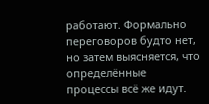работают. Формально переговоров будто нет, но затем выясняется, что определённые процессы всё же идут.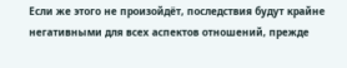Если же этого не произойдёт, последствия будут крайне негативными для всех аспектов отношений, прежде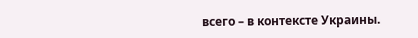всего – в контексте Украины.